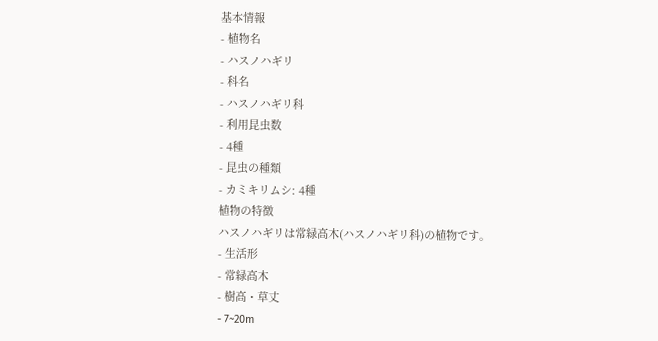基本情報
- 植物名
- ハスノハギリ
- 科名
- ハスノハギリ科
- 利用昆虫数
- 4種
- 昆虫の種類
- カミキリムシ: 4種
植物の特徴
ハスノハギリは常緑高木(ハスノハギリ科)の植物です。
- 生活形
- 常緑高木
- 樹高・草丈
- 7~20m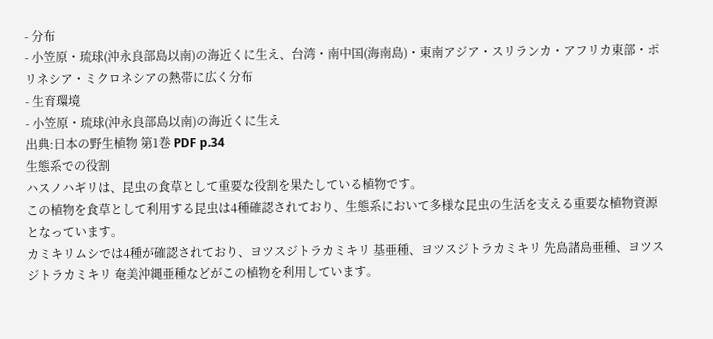- 分布
- 小笠原・琉球(沖永良部島以南)の海近くに生え、台湾・南中国(海南島)・東南アジア・スリランカ・アフリカ東部・ポリネシア・ミクロネシアの熱帯に広く分布
- 生育環境
- 小笠原・琉球(沖永良部島以南)の海近くに生え
出典:日本の野生植物 第1巻 PDF p.34
生態系での役割
ハスノハギリは、昆虫の食草として重要な役割を果たしている植物です。
この植物を食草として利用する昆虫は4種確認されており、生態系において多様な昆虫の生活を支える重要な植物資源となっています。
カミキリムシでは4種が確認されており、ヨツスジトラカミキリ 基亜種、ヨツスジトラカミキリ 先島諸島亜種、ヨツスジトラカミキリ 奄美沖縄亜種などがこの植物を利用しています。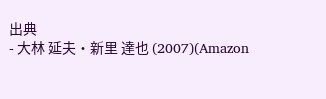出典
- 大林 延夫・新里 達也 (2007)(Amazon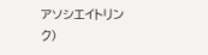アソシエイトリンク)